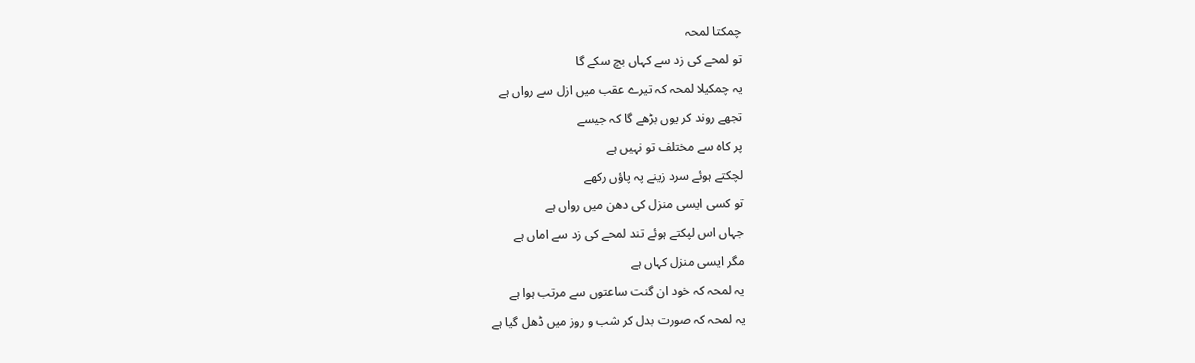چمکتا لمحہ
تو لمحے کی زد سے کہاں بچ سکے گا
یہ چمکیلا لمحہ کہ تیرے عقب میں ازل سے رواں ہے
تجھے روند کر یوں بڑھے گا کہ جیسے
پر کاہ سے مختلف تو نہیں ہے
لچکتے ہوئے سرد زینے پہ پاؤں رکھے
تو کسی ایسی منزل کی دھن میں رواں ہے
جہاں اس لپکتے ہوئے تند لمحے کی زد سے اماں ہے
مگر ایسی منزل کہاں ہے
یہ لمحہ کہ خود ان گنت ساعتوں سے مرتب ہوا ہے
یہ لمحہ کہ صورت بدل کر شب و روز میں ڈھل گیا ہے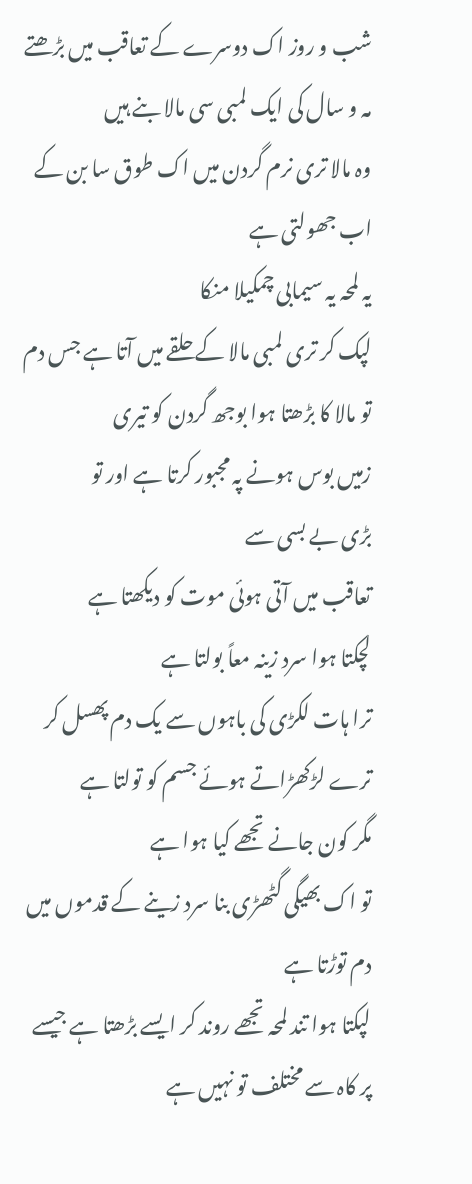شب و روز اک دوسرے کے تعاقب میں بڑھتے
مہ و سال کی ایک لمبی سی مالا بنے ہیں
وہ مالا تری نرم گردن میں اک طوق سا بن کے اب جھولتی ہے
یہ لمحہ یہ سیمابی چمکیلا منکا
لپک کر تری لمبی مالا کے حلقے میں آتا ہے جس دم
تو مالا کا بڑھتا ہوا بوجھ گردن کو تیری
زمیں بوس ہونے پہ مجبور کرتا ہے اور تو
بڑی بے بسی سے
تعاقب میں آتی ہوئی موت کو دیکھتا ہے
لچکتا ہوا سرد زینہ معاً بولتا ہے
ترا ہات لکڑی کی باہوں سے یک دم پھسل کر
ترے لڑکھڑاتے ہوئے جسم کو تولتا ہے
مگر کون جانے تجھے کیا ہوا ہے
تو اک بھیگی گٹھڑی بنا سرد زینے کے قدموں میں دم توڑتا ہے
لپکتا ہوا تند لمحہ تجھے روند کر ایسے بڑھتا ہے جیسے
پر کاہ سے مختلف تو نہیں ہے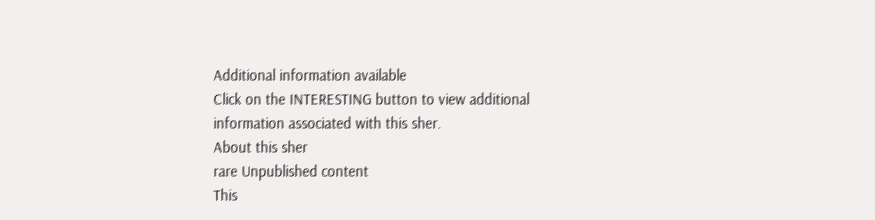Additional information available
Click on the INTERESTING button to view additional information associated with this sher.
About this sher
rare Unpublished content
This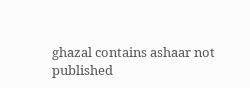ghazal contains ashaar not published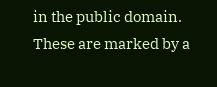in the public domain. These are marked by a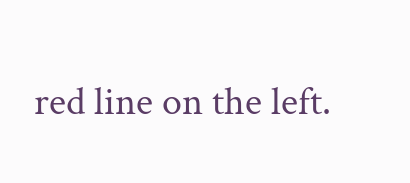red line on the left.